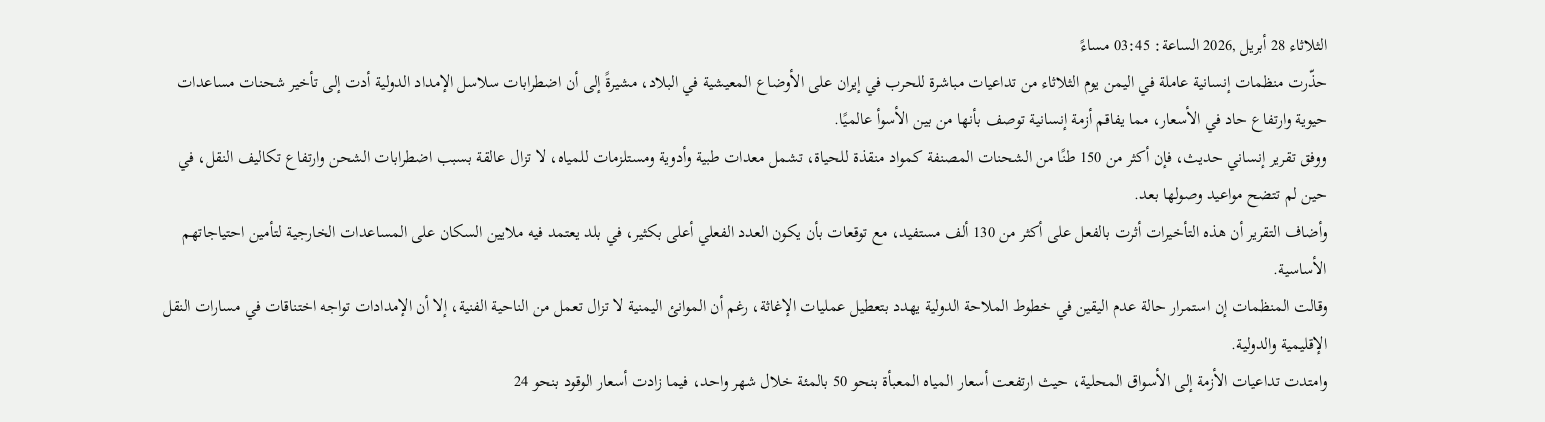الثلاثاء 28 أبريل ,2026 الساعة: 03:45 مساءً
حذّرت منظمات إنسانية عاملة في اليمن يوم الثلاثاء من تداعيات مباشرة للحرب في إيران على الأوضاع المعيشية في البلاد، مشيرةً إلى أن اضطرابات سلاسل الإمداد الدولية أدت إلى تأخير شحنات مساعدات حيوية وارتفاع حاد في الأسعار، مما يفاقم أزمة إنسانية توصف بأنها من بين الأسوأ عالميًا.
ووفق تقرير إنساني حديث، فإن أكثر من 150 طنًا من الشحنات المصنفة كمواد منقذة للحياة، تشمل معدات طبية وأدوية ومستلزمات للمياه، لا تزال عالقة بسبب اضطرابات الشحن وارتفاع تكاليف النقل، في حين لم تتضح مواعيد وصولها بعد.
وأضاف التقرير أن هذه التأخيرات أثرت بالفعل على أكثر من 130 ألف مستفيد، مع توقعات بأن يكون العدد الفعلي أعلى بكثير، في بلد يعتمد فيه ملايين السكان على المساعدات الخارجية لتأمين احتياجاتهم الأساسية.
وقالت المنظمات إن استمرار حالة عدم اليقين في خطوط الملاحة الدولية يهدد بتعطيل عمليات الإغاثة، رغم أن الموانئ اليمنية لا تزال تعمل من الناحية الفنية، إلا أن الإمدادات تواجه اختناقات في مسارات النقل الإقليمية والدولية.
وامتدت تداعيات الأزمة إلى الأسواق المحلية، حيث ارتفعت أسعار المياه المعبأة بنحو 50 بالمئة خلال شهر واحد، فيما زادت أسعار الوقود بنحو 24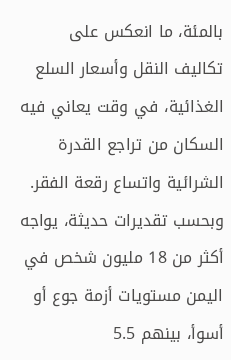بالمئة، ما انعكس على تكاليف النقل وأسعار السلع الغذائية، في وقت يعاني فيه السكان من تراجع القدرة الشرائية واتساع رقعة الفقر.
وبحسب تقديرات حديثة، يواجه أكثر من 18 مليون شخص في اليمن مستويات أزمة جوع أو أسوأ، بينهم 5.5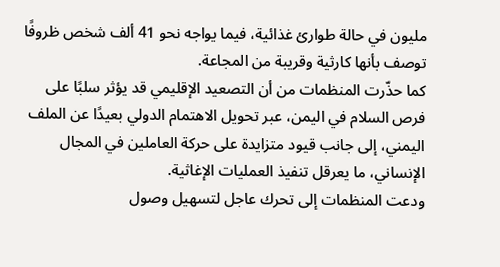مليون في حالة طوارئ غذائية، فيما يواجه نحو 41 ألف شخص ظروفًا توصف بأنها كارثية وقريبة من المجاعة.
كما حذّرت المنظمات من أن التصعيد الإقليمي قد يؤثر سلبًا على فرص السلام في اليمن، عبر تحويل الاهتمام الدولي بعيدًا عن الملف اليمني، إلى جانب قيود متزايدة على حركة العاملين في المجال الإنساني، ما يعرقل تنفيذ العمليات الإغاثية.
ودعت المنظمات إلى تحرك عاجل لتسهيل وصول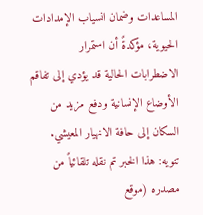المساعدات وضمان انسياب الإمدادات الحيوية، مؤكدةً أن استمرار الاضطرابات الحالية قد يؤدي إلى تفاقم الأوضاع الإنسانية ودفع مزيد من السكان إلى حافة الانهيار المعيشي.
تنويه: هذا الخبر تم نقله تلقائياً من مصدره (موقع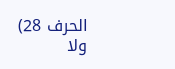الحرف 28) ولا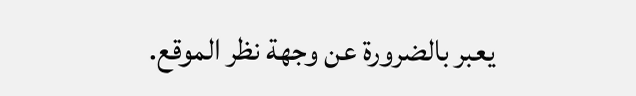يعبر بالضرورة عن وجهة نظر الموقع.